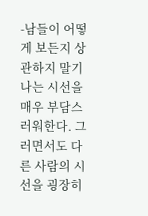-남들이 어떻게 보든지 상관하지 말기
나는 시선을 매우 부담스러워한다. 그러면서도 다른 사람의 시선을 굉장히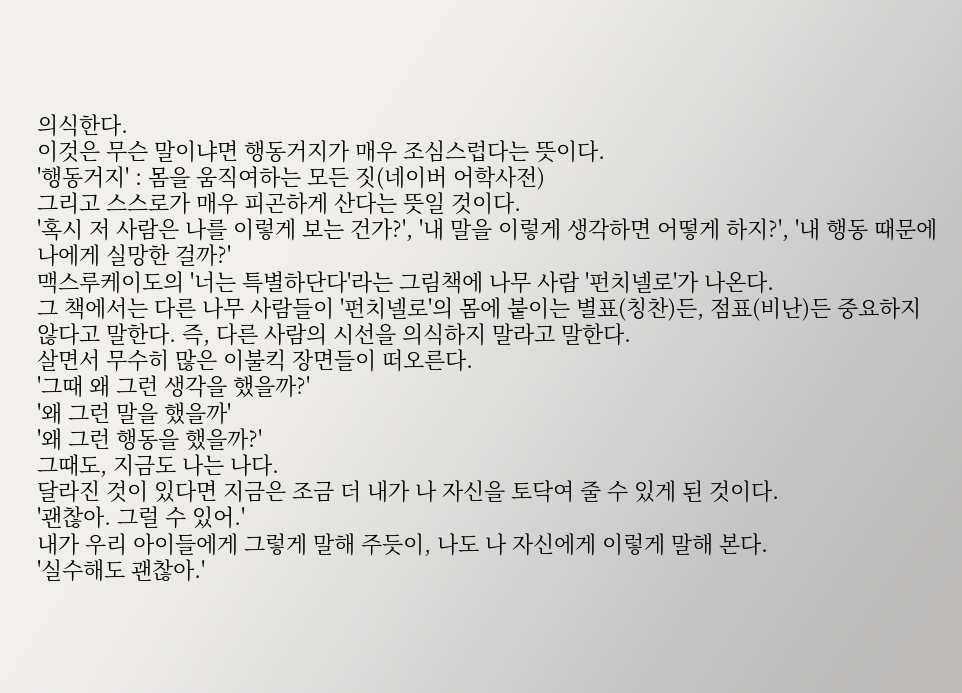의식한다.
이것은 무슨 말이냐면 행동거지가 매우 조심스럽다는 뜻이다.
'행동거지' : 몸을 움직여하는 모든 짓(네이버 어학사전)
그리고 스스로가 매우 피곤하게 산다는 뜻일 것이다.
'혹시 저 사람은 나를 이렇게 보는 건가?', '내 말을 이렇게 생각하면 어떻게 하지?', '내 행동 때문에 나에게 실망한 걸까?'
맥스루케이도의 '너는 특별하단다'라는 그림책에 나무 사람 '펀치넬로'가 나온다.
그 책에서는 다른 나무 사람들이 '펀치넬로'의 몸에 붙이는 별표(칭찬)든, 점표(비난)든 중요하지 않다고 말한다. 즉, 다른 사람의 시선을 의식하지 말라고 말한다.
살면서 무수히 많은 이불킥 장면들이 떠오른다.
'그때 왜 그런 생각을 했을까?'
'왜 그런 말을 했을까'
'왜 그런 행동을 했을까?'
그때도, 지금도 나는 나다.
달라진 것이 있다면 지금은 조금 더 내가 나 자신을 토닥여 줄 수 있게 된 것이다.
'괜찮아. 그럴 수 있어.'
내가 우리 아이들에게 그렇게 말해 주듯이, 나도 나 자신에게 이렇게 말해 본다.
'실수해도 괜찮아.'